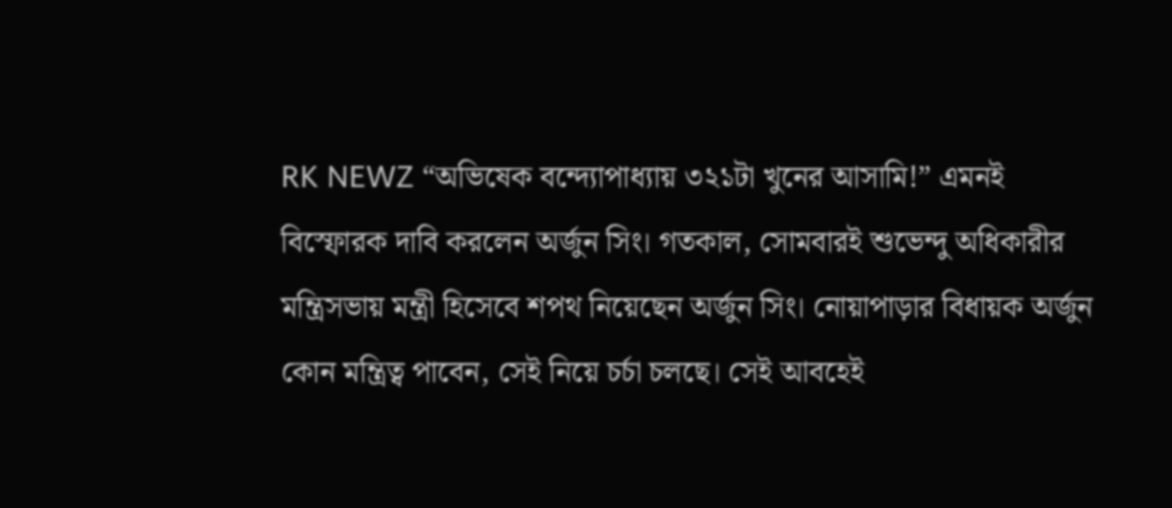RK NEWZ “অভিষেক বন্দ্যোপাধ্যায় ৩২১টা খুনের আসামি!” এমনই বিস্ফোরক দাবি করলেন অর্জুন সিং। গতকাল, সোমবারই শুভেন্দু অধিকারীর মন্ত্রিসভায় মন্ত্রী হিসেবে শপথ নিয়েছেন অর্জুন সিং। নোয়াপাড়ার বিধায়ক অর্জুন কোন মন্ত্রিত্ব পাবেন, সেই নিয়ে চর্চা চলছে। সেই আবহেই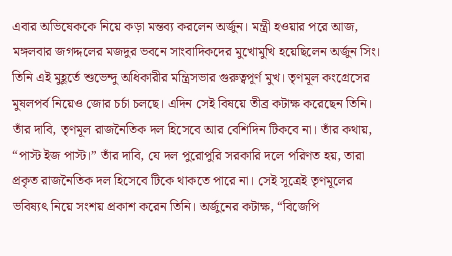এবার অভিষেককে নিয়ে কড়া মন্তব্য করলেন অর্জুন। মন্ত্রী হওয়ার পরে আজ, মঙ্গলবার জগদ্দলের মজদুর ভবনে সাংবাদিকদের মুখোমুখি হয়েছিলেন অর্জুন সিং। তিনি এই মুহূর্তে শুভেন্দু অধিকারীর মন্ত্রিসভার গুরুত্বপূর্ণ মুখ। তৃণমূল কংগ্রেসের মুষলপর্ব নিয়েও জোর চর্চা চলছে। এদিন সেই বিষয়ে তীব্র কটাক্ষ করেছেন তিনি। তাঁর দাবি, তৃণমূল রাজনৈতিক দল হিসেবে আর বেশিদিন টিকবে না। তাঁর কথায়, “পাস্ট ইজ পাস্ট।” তাঁর দাবি, যে দল পুরোপুরি সরকারি দলে পরিণত হয়, তারা প্রকৃত রাজনৈতিক দল হিসেবে টিকে থাকতে পারে না। সেই সূত্রেই তৃণমূলের ভবিষ্যৎ নিয়ে সংশয় প্রকাশ করেন তিনি। অর্জুনের কটাক্ষ, “বিজেপি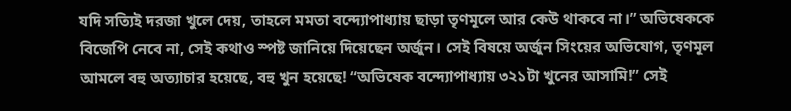যদি সত্যিই দরজা খুলে দেয়, তাহলে মমতা বন্দ্যোপাধ্যায় ছাড়া তৃণমূলে আর কেউ থাকবে না।” অভিষেককে বিজেপি নেবে না, সেই কথাও স্পষ্ট জানিয়ে দিয়েছেন অর্জুন। সেই বিষয়ে অর্জুন সিংয়ের অভিযোগ, তৃণমূল আমলে বহু অত্যাচার হয়েছে, বহু খুন হয়েছে! “অভিষেক বন্দ্যোপাধ্যায় ৩২১টা খুনের আসামি!” সেই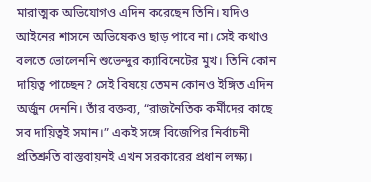মারাত্মক অভিযোগও এদিন করেছেন তিনি। যদিও আইনের শাসনে অভিষেকও ছাড় পাবে না। সেই কথাও বলতে ভোলেননি শুভেন্দুর ক্যাবিনেটের মুখ। তিনি কোন দায়িত্ব পাচ্ছেন? সেই বিষয়ে তেমন কোনও ইঙ্গিত এদিন অর্জুন দেননি। তাঁর বক্তব্য, “রাজনৈতিক কর্মীদের কাছে সব দায়িত্বই সমান।” একই সঙ্গে বিজেপির নির্বাচনী প্রতিশ্রুতি বাস্তবায়নই এখন সরকারের প্রধান লক্ষ্য।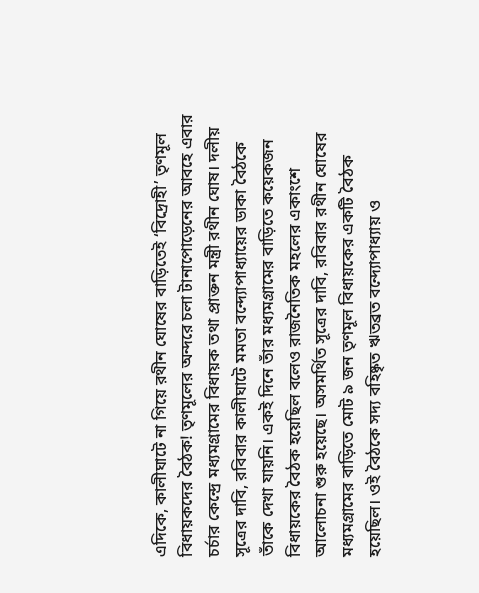এদিকে, কালীঘাটে না গিয়ে রথীন ঘোষের বাড়িতেই ‘বিদ্রোহী’ তৃণমূল বিধায়কদের বৈঠক! তৃণমূলের অন্দরে চলা টানাপোড়েনের আবহে এবার চর্চার কেন্দ্রে মধ্যমগ্রামের বিধায়ক তথা প্রাক্তন মন্ত্রী রথীন ঘোষ। দলীয় সূত্রের দাবি, রবিবার কালীঘাটে মমতা বন্দ্যোপাধ্যায়ের ডাকা বৈঠকে তাঁকে দেখা যায়নি। একই দিনে তাঁর মধ্যমগ্রামের বাড়িতে কয়েকজন বিধায়কের বৈঠক হয়েছিল বলেও রাজনৈতিক মহলের একাংশে আলোচনা শুরু হয়েছে। অসমর্থিত সূত্রের দাবি, রবিবার রথীন ঘোষের মধ্যমগ্রামের বাড়িতে মোট ৯ জন তৃণমূল বিধায়কের একটি বৈঠক হয়েছিল। ওই বৈঠকে সদ্য বহিষ্কৃত ঋতব্রত বন্দ্যোপাধ্যায় ও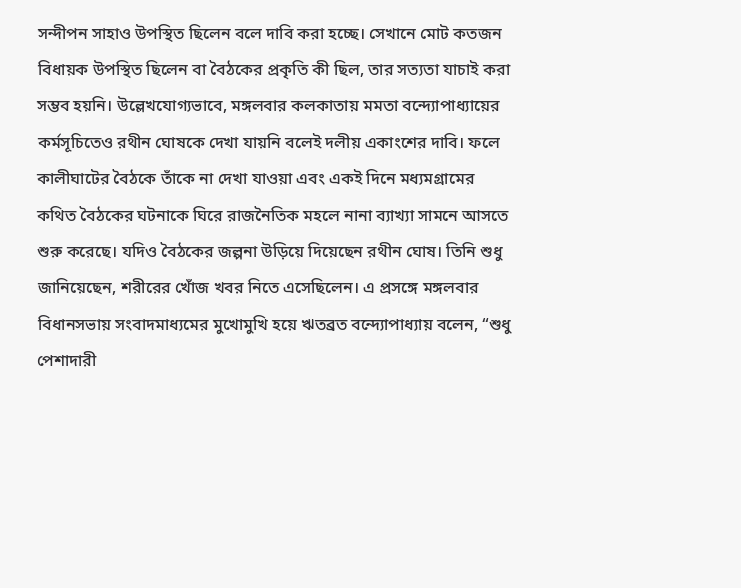সন্দীপন সাহাও উপস্থিত ছিলেন বলে দাবি করা হচ্ছে। সেখানে মোট কতজন বিধায়ক উপস্থিত ছিলেন বা বৈঠকের প্রকৃতি কী ছিল, তার সত্যতা যাচাই করা সম্ভব হয়নি। উল্লেখযোগ্যভাবে, মঙ্গলবার কলকাতায় মমতা বন্দ্যোপাধ্যায়ের কর্মসূচিতেও রথীন ঘোষকে দেখা যায়নি বলেই দলীয় একাংশের দাবি। ফলে কালীঘাটের বৈঠকে তাঁকে না দেখা যাওয়া এবং একই দিনে মধ্যমগ্রামের কথিত বৈঠকের ঘটনাকে ঘিরে রাজনৈতিক মহলে নানা ব্যাখ্যা সামনে আসতে শুরু করেছে। যদিও বৈঠকের জল্পনা উড়িয়ে দিয়েছেন রথীন ঘোষ। তিনি শুধু জানিয়েছেন, শরীরের খোঁজ খবর নিতে এসেছিলেন। এ প্রসঙ্গে মঙ্গলবার বিধানসভায় সংবাদমাধ্যমের মুখোমুখি হয়ে ঋতব্রত বন্দ্যোপাধ্যায় বলেন, “শুধু পেশাদারী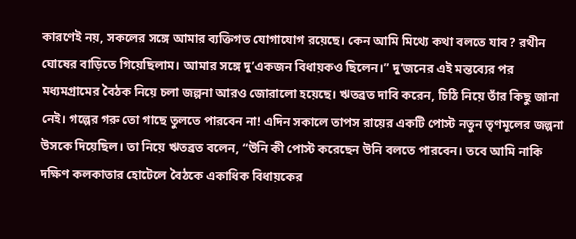কারণেই নয়, সকলের সঙ্গে আমার ব্যক্তিগত যোগাযোগ রয়েছে। কেন আমি মিথ্যে কথা বলতে যাব? রথীন ঘোষের বাড়িতে গিয়েছিলাম। আমার সঙ্গে দু’একজন বিধায়কও ছিলেন।” দু’জনের এই মন্তব্যের পর মধ্যমগ্রামের বৈঠক নিয়ে চলা জল্পনা আরও জোরালো হয়েছে। ঋতব্রত দাবি করেন, চিঠি নিয়ে তাঁর কিছু জানা নেই। গল্পের গরু তো গাছে তুলতে পারবেন না! এদিন সকালে তাপস রায়ের একটি পোস্ট নতুন তৃণমূলের জল্পনা উসকে দিয়েছিল। তা নিয়ে ঋতব্রত বলেন, “উনি কী পোস্ট করেছেন উনি বলতে পারবেন। তবে আমি নাকি দক্ষিণ কলকাতার হোটেলে বৈঠকে একাধিক বিধায়কের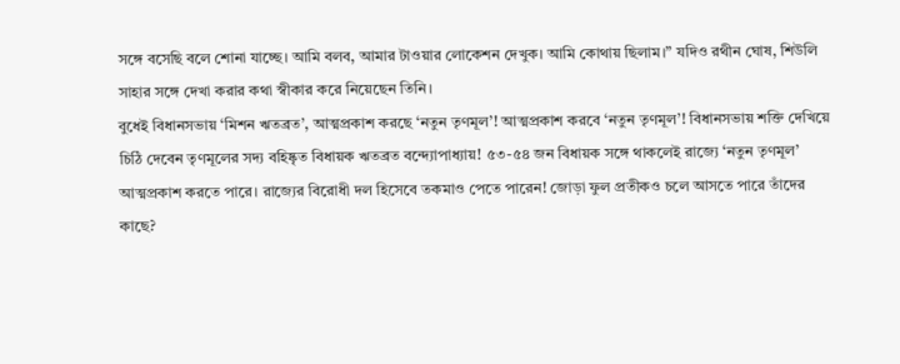সঙ্গে বসেছি বলে শোনা যাচ্ছে। আমি বলব, আমার টাওয়ার লোকেশন দেখুক। আমি কোথায় ছিলাম।” যদিও রথীন ঘোষ, শিউলি সাহার সঙ্গে দেখা করার কথা স্বীকার করে নিয়েছেন তিনি।
বুধেই বিধানসভায় ‘মিশন ঋতব্রত’, আত্মপ্রকাশ করছে ‘নতুন তৃণমূল’! আত্মপ্রকাশ করবে ‘নতুন তৃণমূল’! বিধানসভায় শক্তি দেখিয়ে চিঠি দেবেন তৃণমূলের সদ্য বহিষ্কৃত বিধায়ক ঋতব্রত বন্দ্যোপাধ্যায়! ৫৩-৫৪ জন বিধায়ক সঙ্গে থাকলেই রাজ্যে ‘নতুন তৃণমূল’ আত্মপ্রকাশ করতে পারে। রাজ্যের বিরোধী দল হিসেবে তকমাও পেতে পারেন! জোড়া ফুল প্রতীকও চলে আসতে পারে তাঁদের কাছে?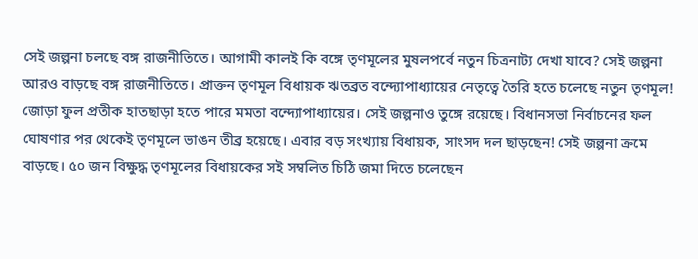সেই জল্পনা চলছে বঙ্গ রাজনীতিতে। আগামী কালই কি বঙ্গে তৃণমূলের মুষলপর্বে নতুন চিত্রনাট্য দেখা যাবে? সেই জল্পনা আরও বাড়ছে বঙ্গ রাজনীতিতে। প্রাক্তন তৃণমূল বিধায়ক ঋতব্রত বন্দ্যোপাধ্যায়ের নেতৃত্বে তৈরি হতে চলেছে নতুন তৃণমূল! জোড়া ফুল প্রতীক হাতছাড়া হতে পারে মমতা বন্দ্যোপাধ্যায়ের। সেই জল্পনাও তুঙ্গে রয়েছে। বিধানসভা নির্বাচনের ফল ঘোষণার পর থেকেই তৃণমূলে ভাঙন তীব্র হয়েছে। এবার বড় সংখ্যায় বিধায়ক, সাংসদ দল ছাড়ছেন! সেই জল্পনা ক্রমে বাড়ছে। ৫০ জন বিক্ষুদ্ধ তৃণমূলের বিধায়কের সই সম্বলিত চিঠি জমা দিতে চলেছেন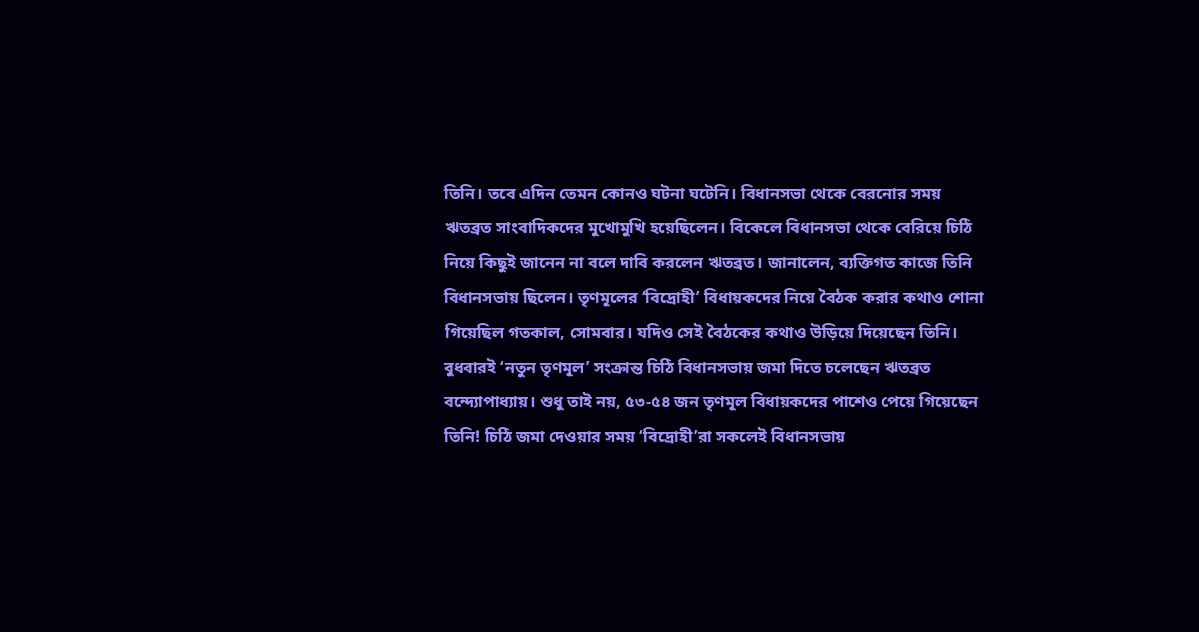তিনি। তবে এদিন তেমন কোনও ঘটনা ঘটেনি। বিধানসভা থেকে বেরনোর সময় ঋতব্রত সাংবাদিকদের মুখোমুখি হয়েছিলেন। বিকেলে বিধানসভা থেকে বেরিয়ে চিঠি নিয়ে কিছুই জানেন না বলে দাবি করলেন ঋতব্রত। জানালেন, ব্যক্তিগত কাজে তিনি বিধানসভায় ছিলেন। তৃণমূলের ‘বিদ্রোহী’ বিধায়কদের নিয়ে বৈঠক করার কথাও শোনা গিয়েছিল গতকাল, সোমবার। যদিও সেই বৈঠকের কথাও উড়িয়ে দিয়েছেন তিনি। বুধবারই ‘নতুন তৃণমূল’ সংক্রান্ত চিঠি বিধানসভায় জমা দিতে চলেছেন ঋতব্রত বন্দ্যোপাধ্যায়। শুধু তাই নয়, ৫৩-৫৪ জন তৃণমূল বিধায়কদের পাশেও পেয়ে গিয়েছেন তিনি! চিঠি জমা দেওয়ার সময় ‘বিদ্রোহী’রা সকলেই বিধানসভায়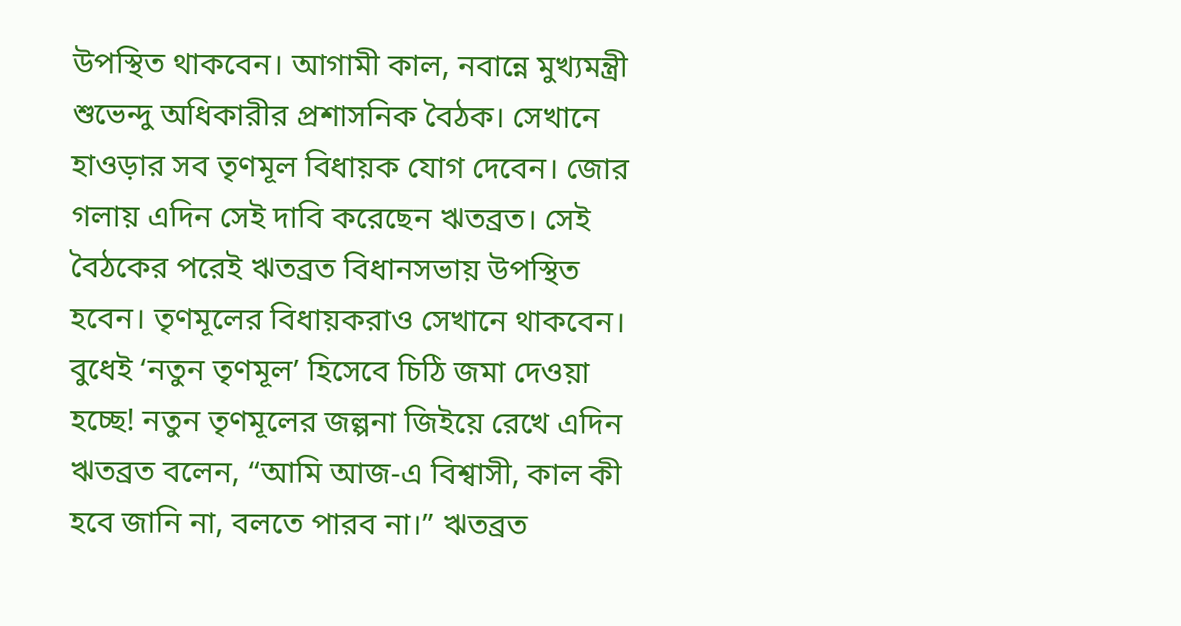উপস্থিত থাকবেন। আগামী কাল, নবান্নে মুখ্যমন্ত্রী শুভেন্দু অধিকারীর প্রশাসনিক বৈঠক। সেখানে হাওড়ার সব তৃণমূল বিধায়ক যোগ দেবেন। জোর গলায় এদিন সেই দাবি করেছেন ঋতব্রত। সেই বৈঠকের পরেই ঋতব্রত বিধানসভায় উপস্থিত হবেন। তৃণমূলের বিধায়করাও সেখানে থাকবেন। বুধেই ‘নতুন তৃণমূল’ হিসেবে চিঠি জমা দেওয়া হচ্ছে! নতুন তৃণমূলের জল্পনা জিইয়ে রেখে এদিন ঋতব্রত বলেন, “আমি আজ-এ বিশ্বাসী, কাল কী হবে জানি না, বলতে পারব না।” ঋতব্রত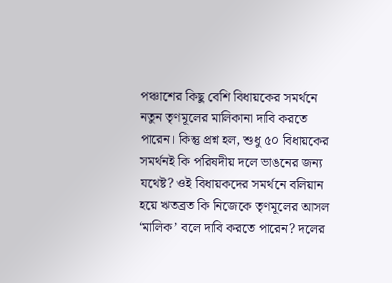পঞ্চাশের কিছু বেশি বিধায়কের সমর্থনে নতুন তৃণমূলের মালিকানা দাবি করতে পারেন। কিন্তু প্রশ্ন হল, শুধু ৫০ বিধায়কের সমর্থনই কি পরিষদীয় দলে ভাঙনের জন্য যথেষ্ট? ওই বিধায়কদের সমর্থনে বলিয়ান হয়ে ঋতব্রত কি নিজেকে তৃণমূলের আসল ‘মালিক’ বলে দাবি করতে পারেন? দলের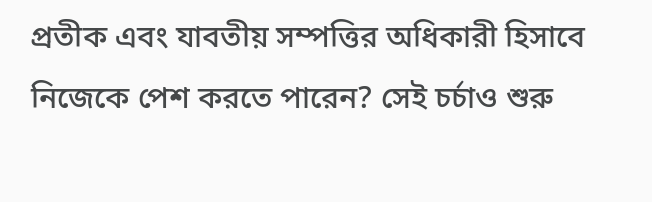প্রতীক এবং যাবতীয় সম্পত্তির অধিকারী হিসাবে নিজেকে পেশ করতে পারেন? সেই চর্চাও শুরু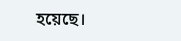হয়েছে।